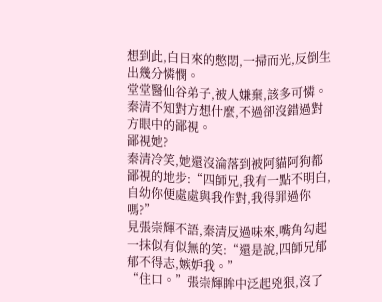想到此,白日來的憋悶,一掃而光,反倒生出幾分憐憫。
堂堂醫仙谷弟子,被人嫌棄,該多可憐。
秦清不知對方想什麼,不過卻沒錯過對方眼中的鄙視。
鄙視她?
秦清冷笑,她還沒淪落到被阿貓阿狗都鄙視的地步:“四師兄,我有一點不明白,自幼你便處處與我作對,我得罪過你嗎?”
見張崇輝不語,秦清反過味來,嘴角勾起一抹似有似無的笑:“還是說,四師兄郁郁不得志,嫉妒我。”
“住口。”張崇輝眸中泛起兇狠,沒了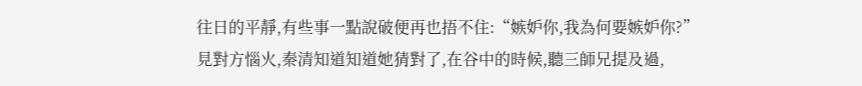往日的平靜,有些事一點說破便再也捂不住:“嫉妒你,我為何要嫉妒你?”
見對方惱火,秦清知道知道她猜對了,在谷中的時候,聽三師兄提及過,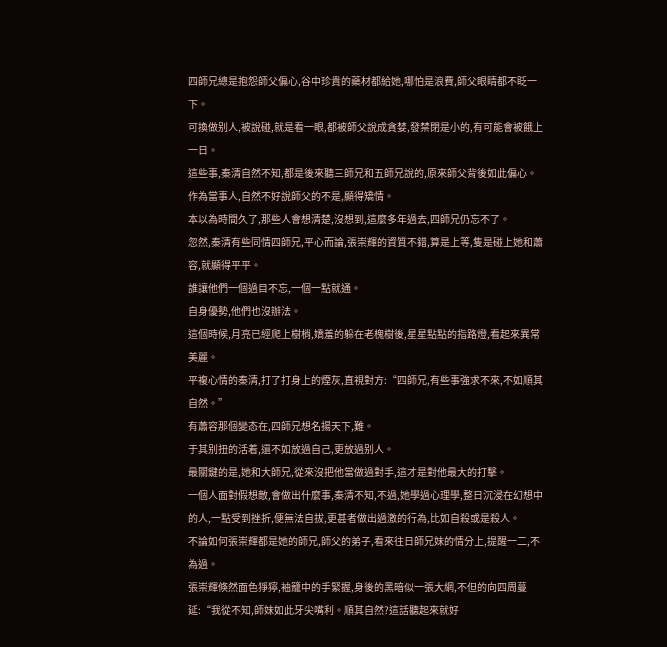四師兄總是抱怨師父偏心,谷中珍貴的藥材都給她,哪怕是浪費,師父眼睛都不眨一下。
可換做别人,被說碰,就是看一眼,都被師父說成貪婪,發禁閉是小的,有可能會被餓上一日。
這些事,秦清自然不知,都是後來聽三師兄和五師兄說的,原來師父背後如此偏心。
作為當事人,自然不好說師父的不是,顯得矯情。
本以為時間久了,那些人會想清楚,沒想到,這麼多年過去,四師兄仍忘不了。
忽然,秦清有些同情四師兄,平心而論,張崇輝的資質不錯,算是上等,隻是碰上她和蕭容,就顯得平平。
誰讓他們一個過目不忘,一個一點就通。
自身優勢,他們也沒辦法。
這個時候,月亮已經爬上樹梢,嬌羞的躲在老槐樹後,星星點點的指路燈,看起來異常美麗。
平複心情的秦清,打了打身上的煙灰,直視對方:“四師兄,有些事強求不來,不如順其自然。”
有蕭容那個變态在,四師兄想名揚天下,難。
于其别扭的活着,還不如放過自己,更放過别人。
最關鍵的是,她和大師兄,從來沒把他當做過對手,這才是對他最大的打擊。
一個人面對假想敵,會做出什麼事,秦清不知,不過,她學過心理學,整日沉浸在幻想中的人,一點受到挫折,便無法自拔,更甚者做出過激的行為,比如自殺或是殺人。
不論如何張崇輝都是她的師兄,師父的弟子,看來往日師兄妹的情分上,提醒一二,不為過。
張崇輝倏然面色猙獰,袖籠中的手緊握,身後的黑暗似一張大網,不但的向四周蔓延:“我從不知,師妹如此牙尖嘴利。順其自然?這話聽起來就好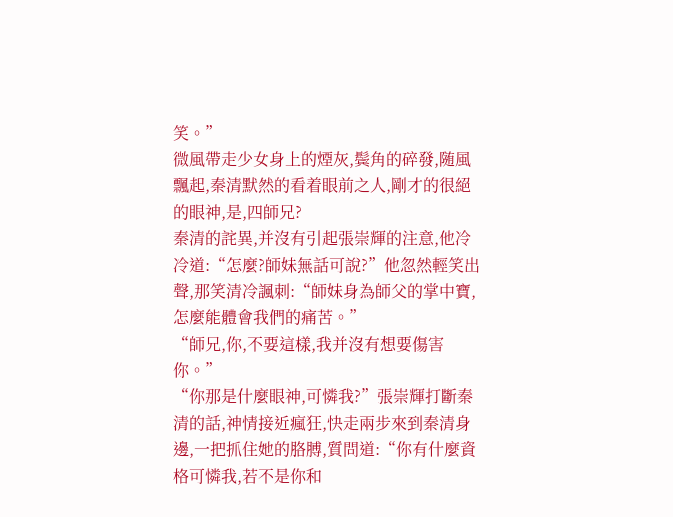笑。”
微風帶走少女身上的煙灰,鬓角的碎發,随風飄起,秦清默然的看着眼前之人,剛才的很絕的眼神,是,四師兄?
秦清的詫異,并沒有引起張崇輝的注意,他冷冷道:“怎麼?師妹無話可說?”他忽然輕笑出聲,那笑清冷諷刺:“師妹身為師父的掌中寶,怎麼能體會我們的痛苦。”
“師兄,你,不要這樣,我并沒有想要傷害你。”
“你那是什麼眼神,可憐我?”張崇輝打斷秦清的話,神情接近瘋狂,快走兩步來到秦清身邊,一把抓住她的胳膊,質問道:“你有什麼資格可憐我,若不是你和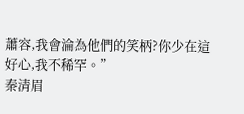蕭容,我會淪為他們的笑柄?你少在這好心,我不稀罕。”
秦清眉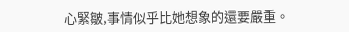心緊皺,事情似乎比她想象的還要嚴重。